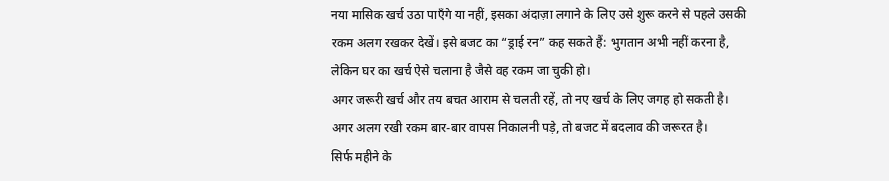नया मासिक खर्च उठा पाएँगे या नहीं, इसका अंदाज़ा लगाने के लिए उसे शुरू करने से पहले उसकी रकम अलग रखकर देखें। इसे बजट का “ड्राई रन” कह सकते हैं: भुगतान अभी नहीं करना है, लेकिन घर का खर्च ऐसे चलाना है जैसे वह रकम जा चुकी हो।
अगर जरूरी खर्च और तय बचत आराम से चलती रहें, तो नए खर्च के लिए जगह हो सकती है। अगर अलग रखी रकम बार-बार वापस निकालनी पड़े, तो बजट में बदलाव की जरूरत है।
सिर्फ महीने के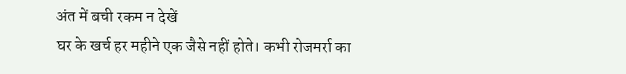अंत में बची रकम न देखें
घर के खर्च हर महीने एक जैसे नहीं होते। कभी रोजमर्रा का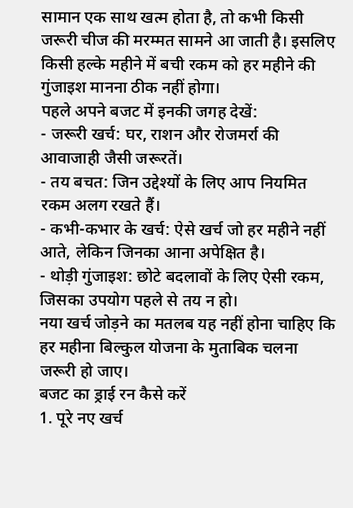सामान एक साथ खत्म होता है, तो कभी किसी जरूरी चीज की मरम्मत सामने आ जाती है। इसलिए किसी हल्के महीने में बची रकम को हर महीने की गुंजाइश मानना ठीक नहीं होगा।
पहले अपने बजट में इनकी जगह देखें:
- जरूरी खर्च: घर, राशन और रोजमर्रा की आवाजाही जैसी जरूरतें।
- तय बचत: जिन उद्देश्यों के लिए आप नियमित रकम अलग रखते हैं।
- कभी-कभार के खर्च: ऐसे खर्च जो हर महीने नहीं आते, लेकिन जिनका आना अपेक्षित है।
- थोड़ी गुंजाइश: छोटे बदलावों के लिए ऐसी रकम, जिसका उपयोग पहले से तय न हो।
नया खर्च जोड़ने का मतलब यह नहीं होना चाहिए कि हर महीना बिल्कुल योजना के मुताबिक चलना जरूरी हो जाए।
बजट का ड्राई रन कैसे करें
1. पूरे नए खर्च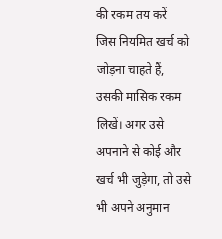की रकम तय करें
जिस नियमित खर्च को जोड़ना चाहते हैं, उसकी मासिक रकम लिखें। अगर उसे अपनाने से कोई और खर्च भी जुड़ेगा, तो उसे भी अपने अनुमान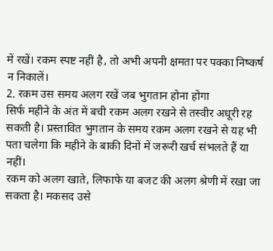में रखें। रकम स्पष्ट नहीं है, तो अभी अपनी क्षमता पर पक्का निष्कर्ष न निकालें।
2. रकम उस समय अलग रखें जब भुगतान होना होगा
सिर्फ महीने के अंत में बची रकम अलग रखने से तस्वीर अधूरी रह सकती है। प्रस्तावित भुगतान के समय रकम अलग रखने से यह भी पता चलेगा कि महीने के बाकी दिनों में जरूरी खर्च संभलते हैं या नहीं।
रकम को अलग खाते, लिफाफे या बजट की अलग श्रेणी में रखा जा सकता है। मकसद उसे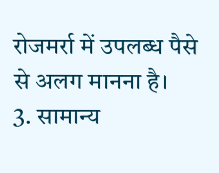रोजमर्रा में उपलब्ध पैसे से अलग मानना है।
3. सामान्य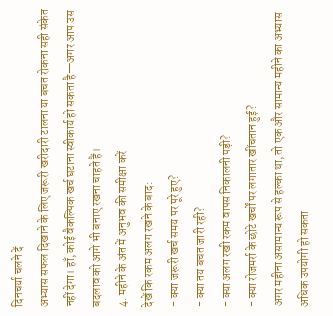दिनचर्या चलने दें
अभ्यास सफल दिखाने के लिए जरूरी खरीदारी टालना या बचत रोकना सही संकेत नहीं देगा। हाँ, कोई वैकल्पिक खर्च घटाना स्वीकार्य हो सकता है—अगर आप उस बदलाव को आगे भी बनाए रखना चाहते हैं।
4. महीने के अंत में अनुभव की समीक्षा करें
देखें कि रकम अलग रखने के बाद:
- क्या जरूरी खर्च समय पर पूरे हुए?
- क्या तय बचत जारी रही?
- क्या अलग रखी रकम वापस निकालनी पड़ी?
- क्या रोजमर्रा के छोटे खर्चों पर लगातार खींचतान हुई?
अगर महीना असामान्य रूप से हल्का था, तो एक और सामान्य महीने का अभ्यास अधिक उपयोगी हो सकता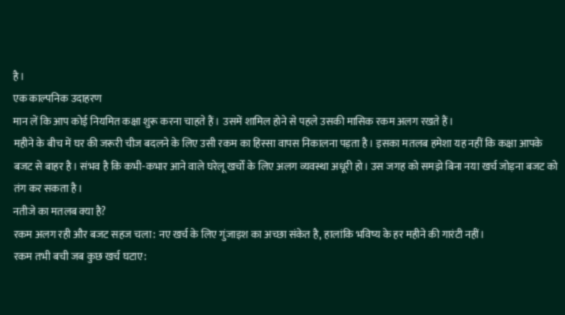है।
एक काल्पनिक उदाहरण
मान लें कि आप कोई नियमित कक्षा शुरू करना चाहते हैं। उसमें शामिल होने से पहले उसकी मासिक रकम अलग रखते हैं।
महीने के बीच में घर की जरूरी चीज बदलने के लिए उसी रकम का हिस्सा वापस निकालना पड़ता है। इसका मतलब हमेशा यह नहीं कि कक्षा आपके बजट से बाहर है। संभव है कि कभी-कभार आने वाले घरेलू खर्चों के लिए अलग व्यवस्था अधूरी हो। उस जगह को समझे बिना नया खर्च जोड़ना बजट को तंग कर सकता है।
नतीजे का मतलब क्या है?
रकम अलग रही और बजट सहज चला: नए खर्च के लिए गुंजाइश का अच्छा संकेत है, हालांकि भविष्य के हर महीने की गारंटी नहीं।
रकम तभी बची जब कुछ खर्च घटाए: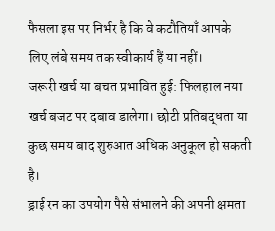फैसला इस पर निर्भर है कि वे कटौतियाँ आपके लिए लंबे समय तक स्वीकार्य हैं या नहीं।
जरूरी खर्च या बचत प्रभावित हुई: फिलहाल नया खर्च बजट पर दबाव डालेगा। छोटी प्रतिबद्धता या कुछ समय बाद शुरुआत अधिक अनुकूल हो सकती है।
ड्राई रन का उपयोग पैसे संभालने की अपनी क्षमता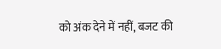को अंक देने में नहीं, बजट की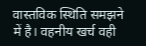वास्तविक स्थिति समझने में है। वहनीय खर्च वही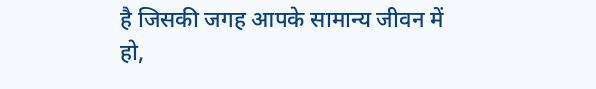है जिसकी जगह आपके सामान्य जीवन में हो,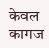केवल कागज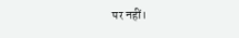पर नहीं।